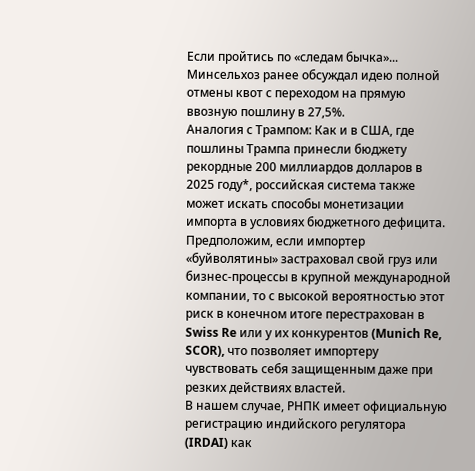Если пройтись по «следам бычка»...
Минсельхоз ранее обсуждал идею полной отмены квот с переходом на прямую ввозную пошлину в 27,5%.
Аналогия с Трампом: Как и в США, где пошлины Трампа принесли бюджету рекордные 200 миллиардов долларов в 2025 году*, российская система также может искать способы монетизации импорта в условиях бюджетного дефицита.
Предположим, если импортер «буйволятины» застраховал свой груз или бизнес-процессы в крупной международной компании, то с высокой вероятностью этот риск в конечном итоге перестрахован в Swiss Re или у их конкурентов (Munich Re, SCOR), что позволяет импортеру чувствовать себя защищенным даже при резких действиях властей.
В нашем случае, РНПК имеет официальную регистрацию индийского регулятора (IRDAI) как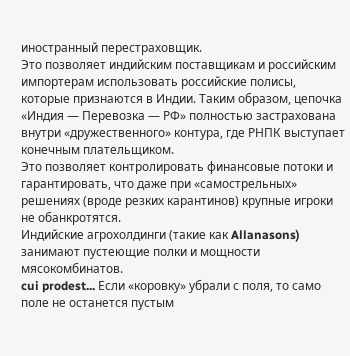иностранный перестраховщик.
Это позволяет индийским поставщикам и российским импортерам использовать российские полисы, которые признаются в Индии. Таким образом, цепочка «Индия — Перевозка — РФ» полностью застрахована внутри «дружественного» контура, где РНПК выступает конечным плательщиком.
Это позволяет контролировать финансовые потоки и гарантировать, что даже при «самострельных» решениях (вроде резких карантинов) крупные игроки не обанкротятся.
Индийские агрохолдинги (такие как Allanasons) занимают пустеющие полки и мощности мясокомбинатов.
cui prodest... Если «коровку» убрали с поля, то само поле не останется пустым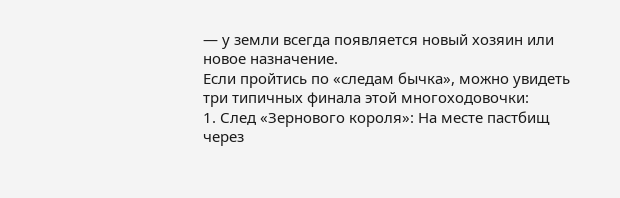— у земли всегда появляется новый хозяин или новое назначение.
Если пройтись по «следам бычка», можно увидеть три типичных финала этой многоходовочки:
1. След «Зернового короля»: На месте пастбищ через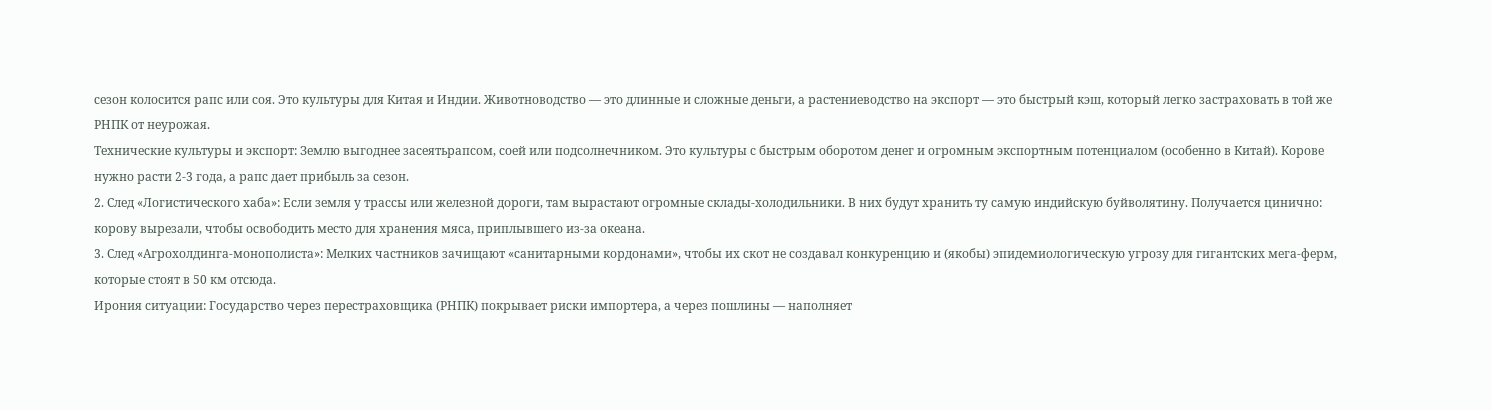сезон колосится рапс или соя. Это культуры для Китая и Индии. Животноводство — это длинные и сложные деньги, а растениеводство на экспорт — это быстрый кэш, который легко застраховать в той же РНПК от неурожая.
Технические культуры и экспорт: Землю выгоднее засеятьрапсом, соей или подсолнечником. Это культуры с быстрым оборотом денег и огромным экспортным потенциалом (особенно в Китай). Корове нужно расти 2-3 года, а рапс дает прибыль за сезон.
2. След «Логистического хаба»: Если земля у трассы или железной дороги, там вырастают огромные склады-холодильники. В них будут хранить ту самую индийскую буйволятину. Получается цинично: корову вырезали, чтобы освободить место для хранения мяса, приплывшего из-за океана.
3. След «Агрохолдинга-монополиста»: Мелких частников зачищают «санитарными кордонами», чтобы их скот не создавал конкуренцию и (якобы) эпидемиологическую угрозу для гигантских мега-ферм, которые стоят в 50 км отсюда.
Ирония ситуации: Государство через перестраховщика (РНПК) покрывает риски импортера, а через пошлины — наполняет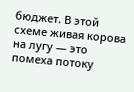бюджет. В этой схеме живая корова на лугу — это помеха потоку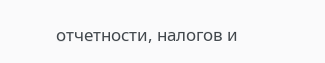отчетности, налогов и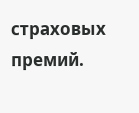страховых премий.